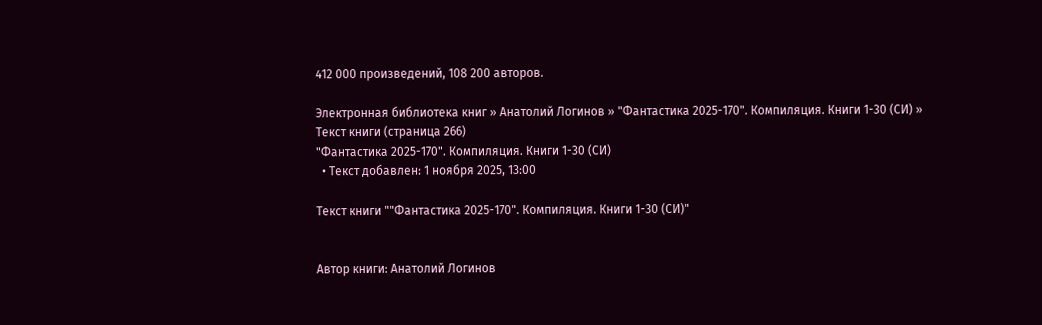412 000 произведений, 108 200 авторов.

Электронная библиотека книг » Анатолий Логинов » "Фантастика 2025-170". Компиляция. Книги 1-30 (СИ) » Текст книги (страница 266)
"Фантастика 2025-170". Компиляция. Книги 1-30 (СИ)
  • Текст добавлен: 1 ноября 2025, 13:00

Текст книги ""Фантастика 2025-170". Компиляция. Книги 1-30 (СИ)"


Автор книги: Анатолий Логинов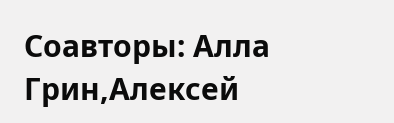Соавторы: Алла Грин,Алексей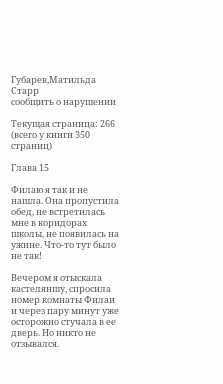Губарев,Матильда Старр
сообщить о нарушении

Текущая страница: 266 (всего у книги 350 страниц)

Глава 15

Филаю я так и не нашла. Она пропустила обед, не встретилась мне в коридорах школы, не появилась на ужине. Что-то тут было не так!

Вечером я отыскала кастеляншу, спросила номер комнаты Филаи и через пару минут уже осторожно стучала в ее дверь. Но никто не отзывался.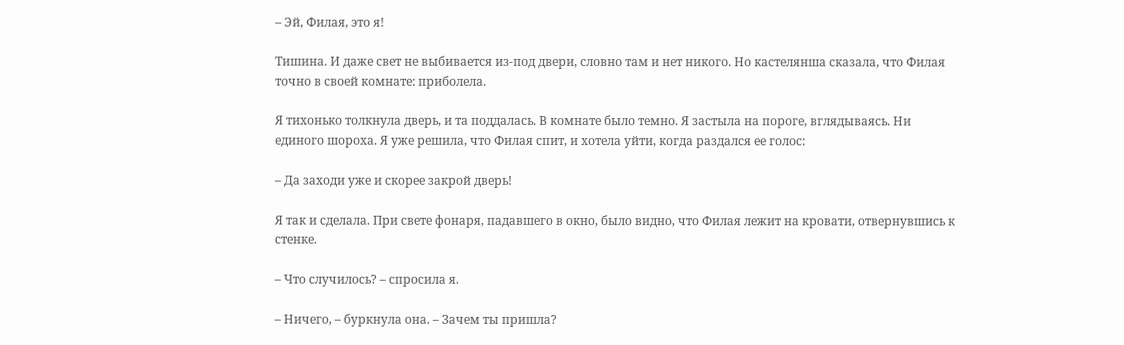– Эй, Филая, это я!

Тишина. И даже свет не выбивается из-под двери, словно там и нет никого. Но кастелянша сказала, что Филая точно в своей комнате: приболела.

Я тихонько толкнула дверь, и та поддалась. В комнате было темно. Я застыла на пороге, вглядываясь. Ни единого шороха. Я уже решила, что Филая спит, и хотела уйти, когда раздался ее голос:

– Да заходи уже и скорее закрой дверь!

Я так и сделала. При свете фонаря, падавшего в окно, было видно, что Филая лежит на кровати, отвернувшись к стенке.

– Что случилось? – спросила я.

– Ничего, – буркнула она. – Зачем ты пришла?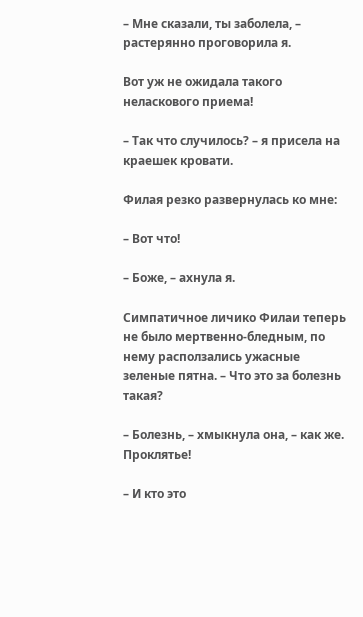– Мне сказали, ты заболела, – растерянно проговорила я.

Вот уж не ожидала такого неласкового приема!

– Так что случилось? – я присела на краешек кровати.

Филая резко развернулась ко мне:

– Вот что!

– Боже, – ахнула я.

Симпатичное личико Филаи теперь не было мертвенно-бледным, по нему расползались ужасные зеленые пятна. – Что это за болезнь такая?

– Болезнь, – хмыкнула она, – как же. Проклятье!

– И кто это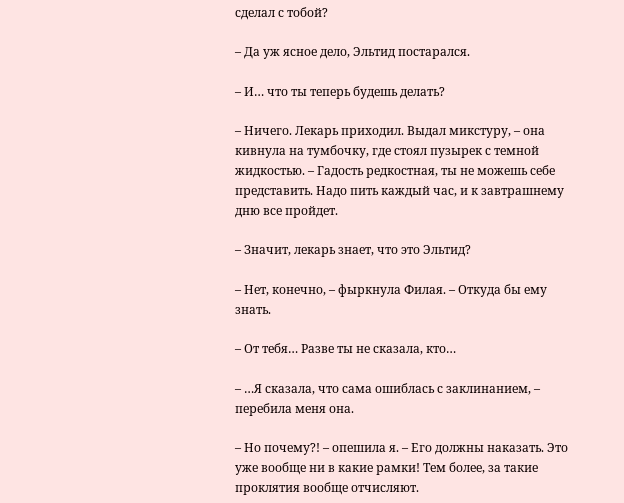сделал с тобой?

– Да уж ясное дело, Эльтид постарался.

– И… что ты теперь будешь делать?

– Ничего. Лекарь приходил. Выдал микстуру, – она кивнула на тумбочку, где стоял пузырек с темной жидкостью. – Гадость редкостная, ты не можешь себе представить. Надо пить каждый час, и к завтрашнему дню все пройдет.

– Значит, лекарь знает, что это Эльтид?

– Нет, конечно, – фыркнула Филая. – Откуда бы ему знать.

– От тебя… Разве ты не сказала, кто…

– …Я сказала, что сама ошиблась с заклинанием, – перебила меня она.

– Но почему?! – опешила я. – Его должны наказать. Это уже вообще ни в какие рамки! Тем более, за такие проклятия вообще отчисляют.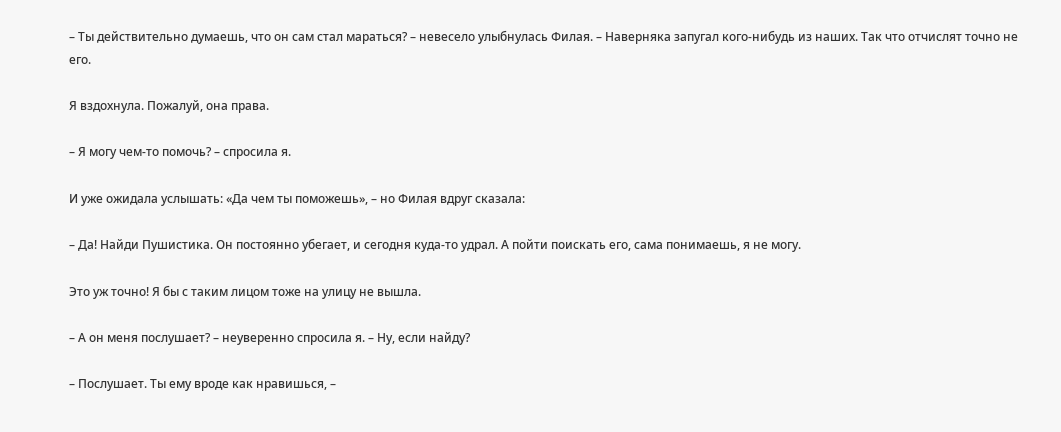– Ты действительно думаешь, что он сам стал мараться? – невесело улыбнулась Филая. – Наверняка запугал кого-нибудь из наших. Так что отчислят точно не его.

Я вздохнула. Пожалуй, она права.

– Я могу чем-то помочь? – спросила я.

И уже ожидала услышать: «Да чем ты поможешь», – но Филая вдруг сказала:

– Да! Найди Пушистика. Он постоянно убегает, и сегодня куда-то удрал. А пойти поискать его, сама понимаешь, я не могу.

Это уж точно! Я бы с таким лицом тоже на улицу не вышла.

– А он меня послушает? – неуверенно спросила я. – Ну, если найду?

– Послушает. Ты ему вроде как нравишься, –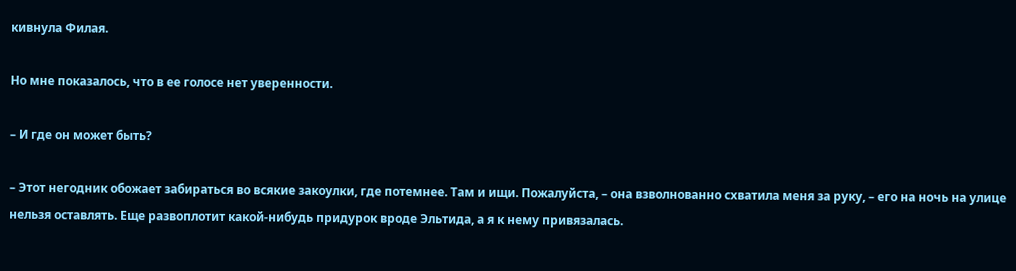кивнула Филая.

Но мне показалось, что в ее голосе нет уверенности.

– И где он может быть?

– Этот негодник обожает забираться во всякие закоулки, где потемнее. Там и ищи. Пожалуйста, – она взволнованно схватила меня за руку, – его на ночь на улице нельзя оставлять. Еще развоплотит какой-нибудь придурок вроде Эльтида, а я к нему привязалась.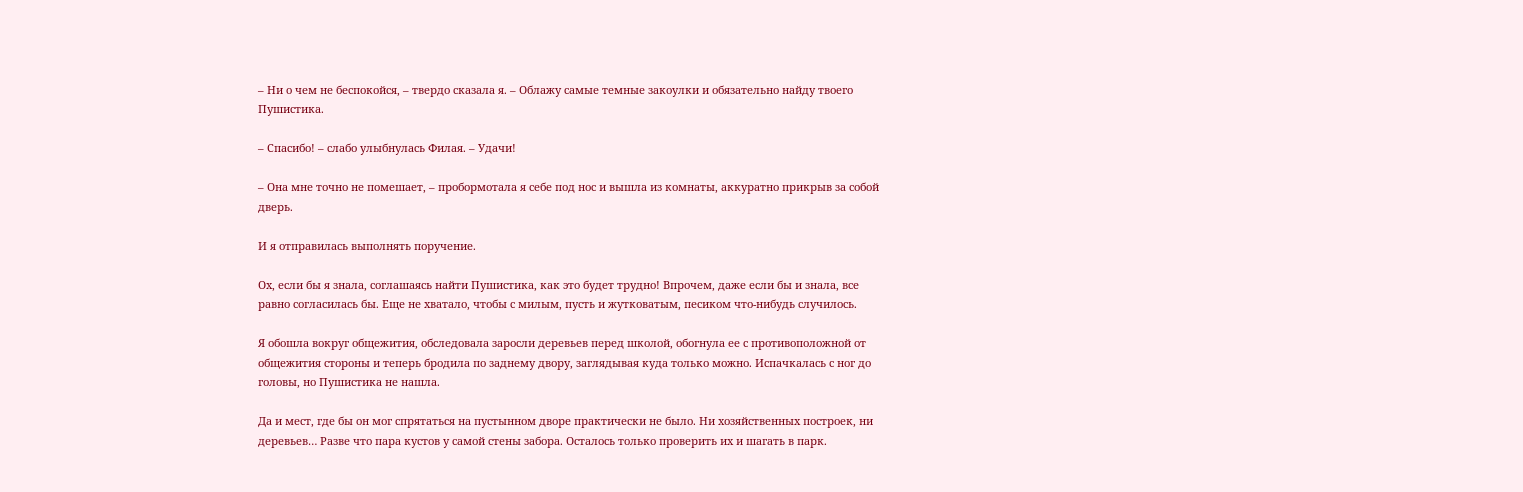– Ни о чем не беспокойся, – твердо сказала я. – Облажу самые темные закоулки и обязательно найду твоего Пушистика.

– Спасибо! – слабо улыбнулась Филая. – Удачи!

– Она мне точно не помешает, – пробормотала я себе под нос и вышла из комнаты, аккуратно прикрыв за собой дверь.

И я отправилась выполнять поручение.

Ох, если бы я знала, соглашаясь найти Пушистика, как это будет трудно! Впрочем, даже если бы и знала, все равно согласилась бы. Еще не хватало, чтобы с милым, пусть и жутковатым, песиком что-нибудь случилось.

Я обошла вокруг общежития, обследовала заросли деревьев перед школой, обогнула ее с противоположной от общежития стороны и теперь бродила по заднему двору, заглядывая куда только можно. Испачкалась с ног до головы, но Пушистика не нашла.

Да и мест, где бы он мог спрятаться на пустынном дворе практически не было. Ни хозяйственных построек, ни деревьев… Разве что пара кустов у самой стены забора. Осталось только проверить их и шагать в парк.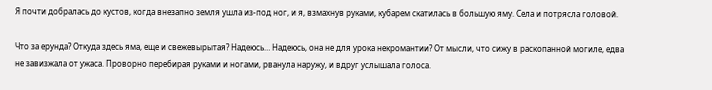Я почти добралась до кустов, когда внезапно земля ушла из-под ног, и я, взмахнув руками, кубарем скатилась в большую яму. Села и потрясла головой.

Что за ерунда? Откуда здесь яма, еще и свежевырытая? Надеюсь… Надеюсь, она не для урока некромантии? От мысли, что сижу в раскопанной могиле, едва не завизжала от ужаса. Проворно перебирая руками и ногами, рванула наружу, и вдруг услышала голоса.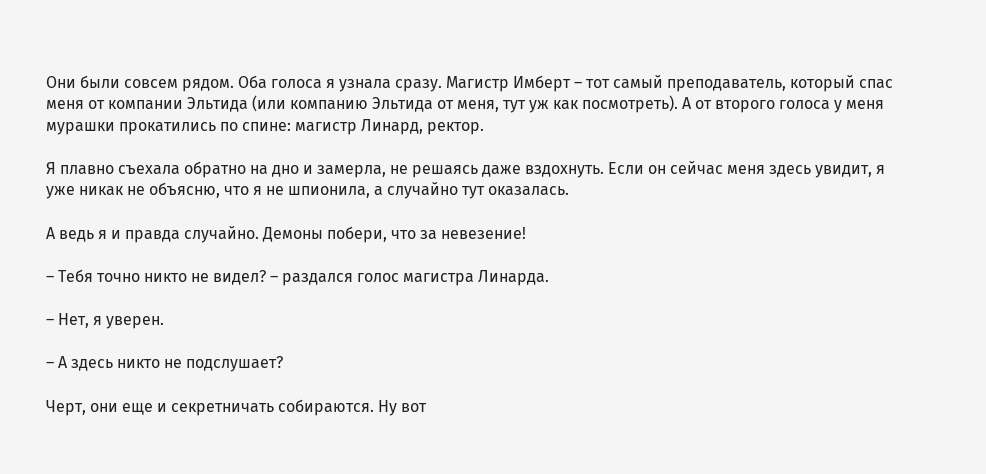Они были совсем рядом. Оба голоса я узнала сразу. Магистр Имберт – тот самый преподаватель, который спас меня от компании Эльтида (или компанию Эльтида от меня, тут уж как посмотреть). А от второго голоса у меня мурашки прокатились по спине: магистр Линард, ректор.

Я плавно съехала обратно на дно и замерла, не решаясь даже вздохнуть. Если он сейчас меня здесь увидит, я уже никак не объясню, что я не шпионила, а случайно тут оказалась.

А ведь я и правда случайно. Демоны побери, что за невезение!

– Тебя точно никто не видел? – раздался голос магистра Линарда.

– Нет, я уверен.

– А здесь никто не подслушает?

Черт, они еще и секретничать собираются. Ну вот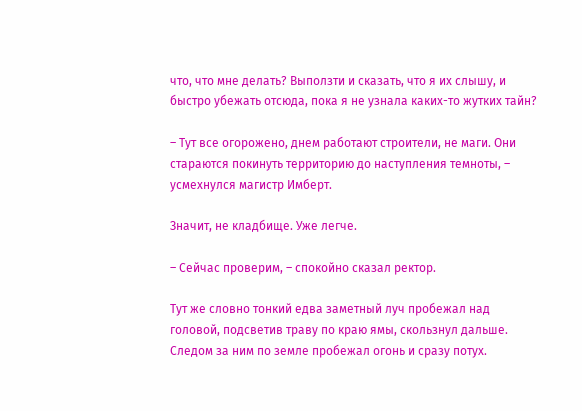что, что мне делать? Выползти и сказать, что я их слышу, и быстро убежать отсюда, пока я не узнала каких-то жутких тайн?

– Тут все огорожено, днем работают строители, не маги. Они стараются покинуть территорию до наступления темноты, – усмехнулся магистр Имберт.

Значит, не кладбище. Уже легче.

– Сейчас проверим, – спокойно сказал ректор.

Тут же словно тонкий едва заметный луч пробежал над головой, подсветив траву по краю ямы, скользнул дальше. Следом за ним по земле пробежал огонь и сразу потух.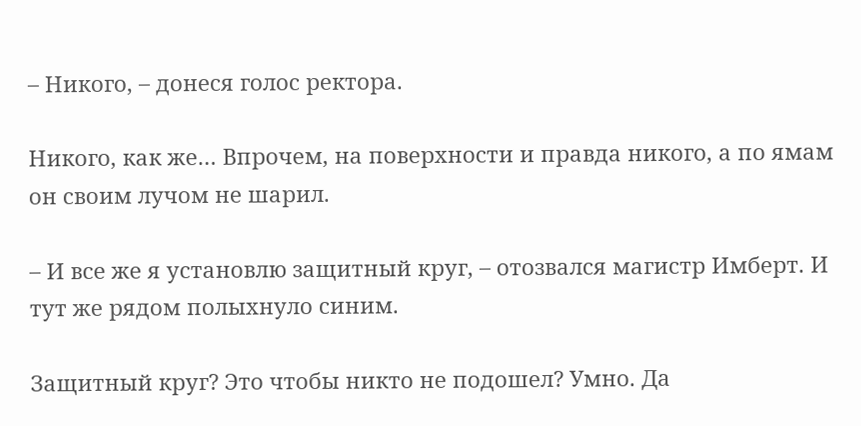– Никого, – донеся голос ректора.

Никого, как же… Впрочем, на поверхности и правда никого, а по ямам он своим лучом не шарил.

– И все же я установлю защитный круг, – отозвался магистр Имберт. И тут же рядом полыхнуло синим.

Защитный круг? Это чтобы никто не подошел? Умно. Да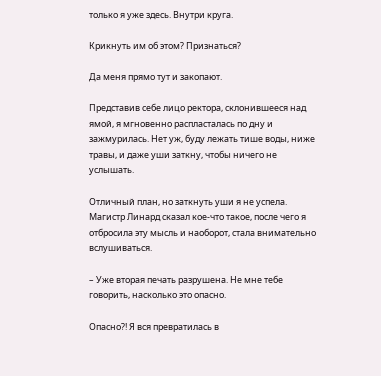только я уже здесь. Внутри круга.

Крикнуть им об этом? Признаться?

Да меня прямо тут и закопают.

Представив себе лицо ректора, склонившееся над ямой, я мгновенно распласталась по дну и зажмурилась. Нет уж, буду лежать тише воды, ниже травы, и даже уши заткну, чтобы ничего не услышать.

Отличный план, но заткнуть уши я не успела. Магистр Линард сказал кое-что такое, после чего я отбросила эту мысль и наоборот, стала внимательно вслушиваться.

– Уже вторая печать разрушена. Не мне тебе говорить, насколько это опасно.

Опасно?! Я вся превратилась в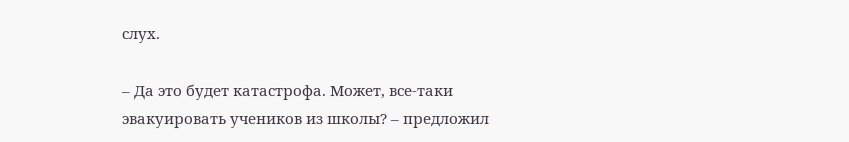слух.

– Да это будет катастрофа. Может, все-таки эвакуировать учеников из школы? – предложил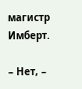магистр Имберт.

– Нет, –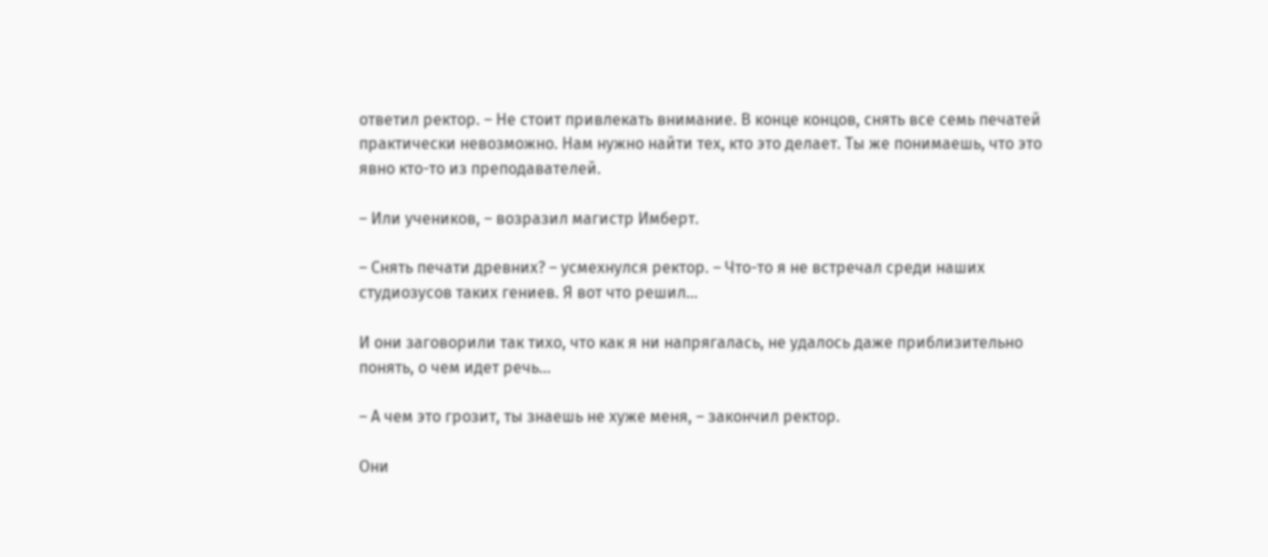ответил ректор. – Не стоит привлекать внимание. В конце концов, снять все семь печатей практически невозможно. Нам нужно найти тех, кто это делает. Ты же понимаешь, что это явно кто-то из преподавателей.

– Или учеников, – возразил магистр Имберт.

– Снять печати древних? – усмехнулся ректор. – Что-то я не встречал среди наших студиозусов таких гениев. Я вот что решил…

И они заговорили так тихо, что как я ни напрягалась, не удалось даже приблизительно понять, о чем идет речь…

– А чем это грозит, ты знаешь не хуже меня, – закончил ректор.

Они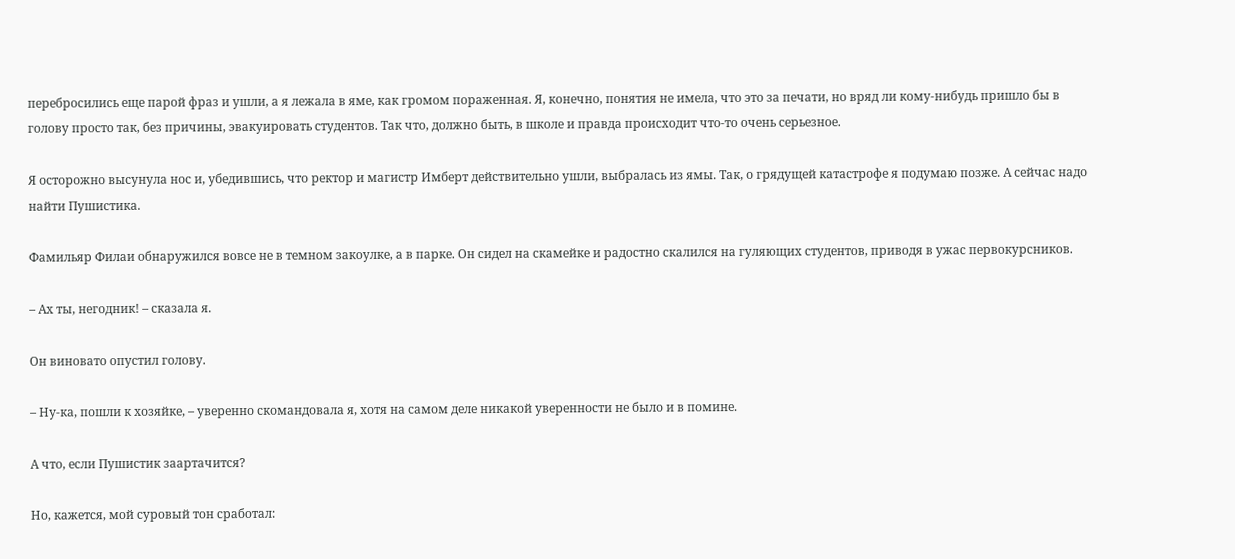перебросились еще парой фраз и ушли, а я лежала в яме, как громом пораженная. Я, конечно, понятия не имела, что это за печати, но вряд ли кому-нибудь пришло бы в голову просто так, без причины, эвакуировать студентов. Так что, должно быть, в школе и правда происходит что-то очень серьезное.

Я осторожно высунула нос и, убедившись, что ректор и магистр Имберт действительно ушли, выбралась из ямы. Так, о грядущей катастрофе я подумаю позже. А сейчас надо найти Пушистика.

Фамильяр Филаи обнаружился вовсе не в темном закоулке, а в парке. Он сидел на скамейке и радостно скалился на гуляющих студентов, приводя в ужас первокурсников.

– Ах ты, негодник! – сказала я.

Он виновато опустил голову.

– Ну-ка, пошли к хозяйке, – уверенно скомандовала я, хотя на самом деле никакой уверенности не было и в помине.

А что, если Пушистик заартачится?

Но, кажется, мой суровый тон сработал: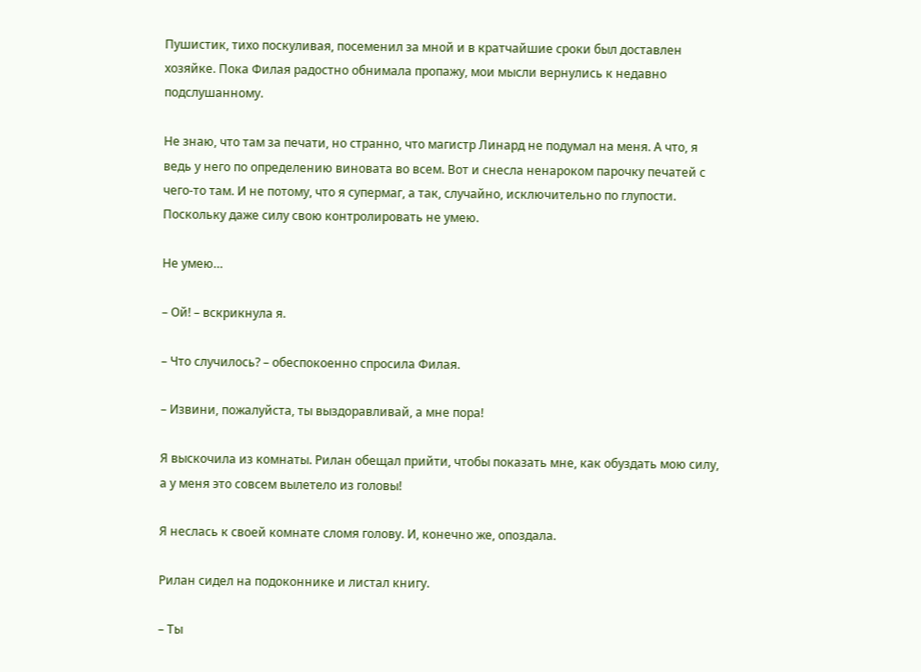Пушистик, тихо поскуливая, посеменил за мной и в кратчайшие сроки был доставлен хозяйке. Пока Филая радостно обнимала пропажу, мои мысли вернулись к недавно подслушанному.

Не знаю, что там за печати, но странно, что магистр Линард не подумал на меня. А что, я ведь у него по определению виновата во всем. Вот и снесла ненароком парочку печатей с чего-то там. И не потому, что я супермаг, а так, случайно, исключительно по глупости. Поскольку даже силу свою контролировать не умею.

Не умею…

– Ой! – вскрикнула я.

– Что случилось? – обеспокоенно спросила Филая.

– Извини, пожалуйста, ты выздоравливай, а мне пора!

Я выскочила из комнаты. Рилан обещал прийти, чтобы показать мне, как обуздать мою силу, а у меня это совсем вылетело из головы!

Я неслась к своей комнате сломя голову. И, конечно же, опоздала.

Рилан сидел на подоконнике и листал книгу.

– Ты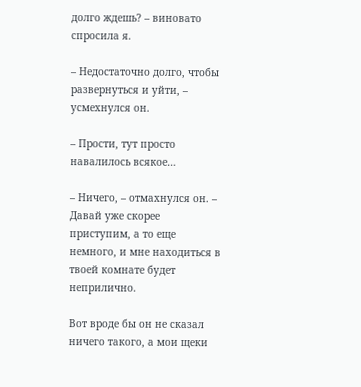долго ждешь? – виновато спросила я.

– Недостаточно долго, чтобы развернуться и уйти, – усмехнулся он.

– Прости, тут просто навалилось всякое…

– Ничего, – отмахнулся он. – Давай уже скорее приступим, а то еще немного, и мне находиться в твоей комнате будет неприлично.

Вот вроде бы он не сказал ничего такого, а мои щеки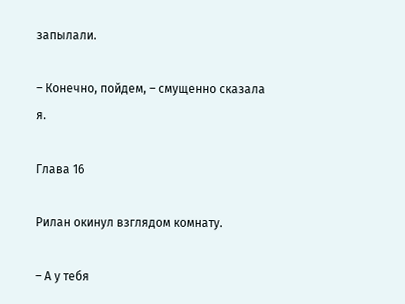запылали.

– Конечно, пойдем, – смущенно сказала я.

Глава 16

Рилан окинул взглядом комнату.

– А у тебя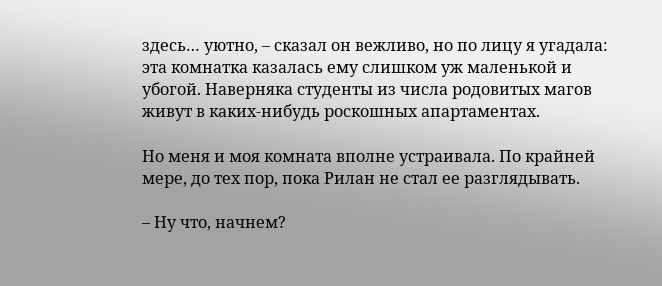здесь… уютно, – сказал он вежливо, но по лицу я угадала: эта комнатка казалась ему слишком уж маленькой и убогой. Наверняка студенты из числа родовитых магов живут в каких-нибудь роскошных апартаментах.

Но меня и моя комната вполне устраивала. По крайней мере, до тех пор, пока Рилан не стал ее разглядывать.

– Ну что, начнем?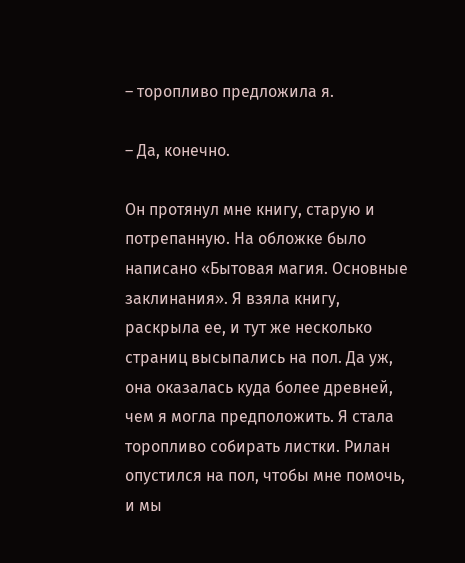– торопливо предложила я.

– Да, конечно.

Он протянул мне книгу, старую и потрепанную. На обложке было написано «Бытовая магия. Основные заклинания». Я взяла книгу, раскрыла ее, и тут же несколько страниц высыпались на пол. Да уж, она оказалась куда более древней, чем я могла предположить. Я стала торопливо собирать листки. Рилан опустился на пол, чтобы мне помочь, и мы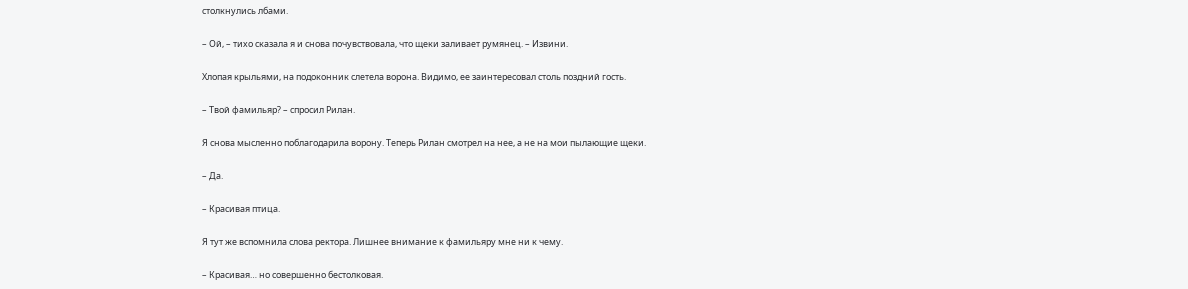столкнулись лбами.

– Ой, – тихо сказала я и снова почувствовала, что щеки заливает румянец. – Извини.

Хлопая крыльями, на подоконник слетела ворона. Видимо, ее заинтересовал столь поздний гость.

– Твой фамильяр? – спросил Рилан.

Я снова мысленно поблагодарила ворону. Теперь Рилан смотрел на нее, а не на мои пылающие щеки.

– Да.

– Красивая птица.

Я тут же вспомнила слова ректора. Лишнее внимание к фамильяру мне ни к чему.

– Красивая… но совершенно бестолковая.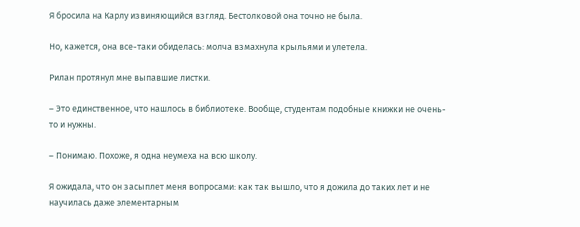Я бросила на Карлу извиняющийся взгляд. Бестолковой она точно не была.

Но, кажется, она все-таки обиделась: молча взмахнула крыльями и улетела.

Рилан протянул мне выпавшие листки.

– Это единственное, что нашлось в библиотеке. Вообще, студентам подобные книжки не очень-то и нужны.

– Понимаю. Похоже, я одна неумеха на всю школу.

Я ожидала, что он засыплет меня вопросами: как так вышло, что я дожила до таких лет и не научилась даже элементарным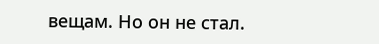вещам. Но он не стал.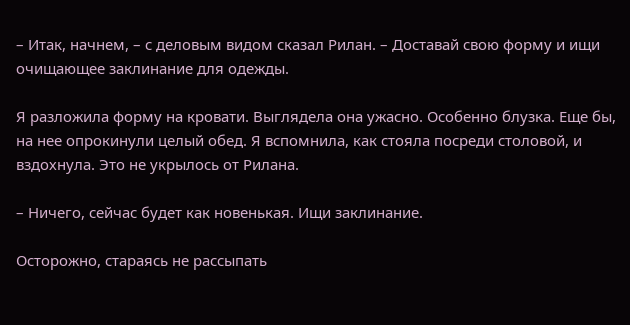– Итак, начнем, – с деловым видом сказал Рилан. – Доставай свою форму и ищи очищающее заклинание для одежды.

Я разложила форму на кровати. Выглядела она ужасно. Особенно блузка. Еще бы, на нее опрокинули целый обед. Я вспомнила, как стояла посреди столовой, и вздохнула. Это не укрылось от Рилана.

– Ничего, сейчас будет как новенькая. Ищи заклинание.

Осторожно, стараясь не рассыпать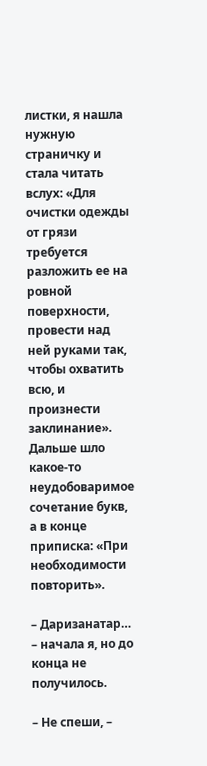листки, я нашла нужную страничку и стала читать вслух: «Для очистки одежды от грязи требуется разложить ее на ровной поверхности, провести над ней руками так, чтобы охватить всю, и произнести заклинание». Дальше шло какое-то неудобоваримое сочетание букв, а в конце приписка: «При необходимости повторить».

– Даризанатар… – начала я, но до конца не получилось.

– Не спеши, –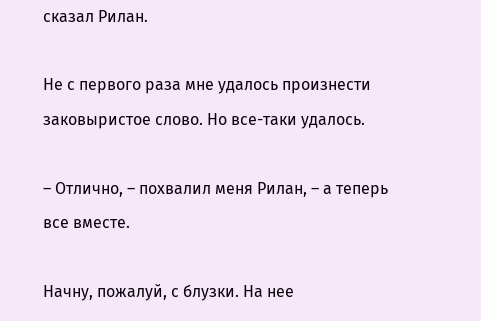сказал Рилан.

Не с первого раза мне удалось произнести заковыристое слово. Но все-таки удалось.

– Отлично, – похвалил меня Рилан, – а теперь все вместе.

Начну, пожалуй, с блузки. На нее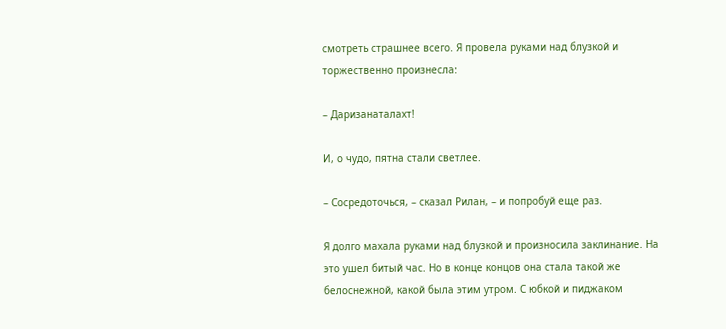смотреть страшнее всего. Я провела руками над блузкой и торжественно произнесла:

– Даризанаталахт!

И, о чудо, пятна стали светлее.

– Сосредоточься, – сказал Рилан, – и попробуй еще раз.

Я долго махала руками над блузкой и произносила заклинание. На это ушел битый час. Но в конце концов она стала такой же белоснежной, какой была этим утром. С юбкой и пиджаком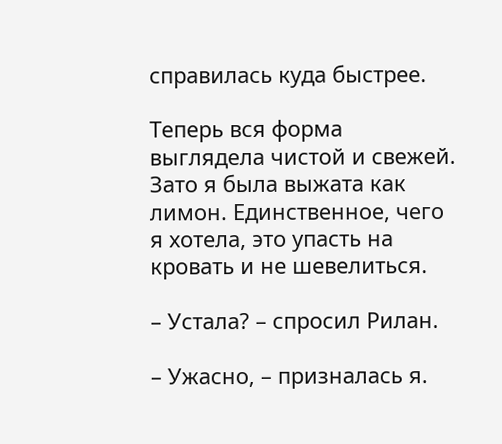справилась куда быстрее.

Теперь вся форма выглядела чистой и свежей. Зато я была выжата как лимон. Единственное, чего я хотела, это упасть на кровать и не шевелиться.

– Устала? – спросил Рилан.

– Ужасно, – призналась я.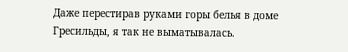Даже перестирав руками горы белья в доме Гресильды, я так не выматывалась.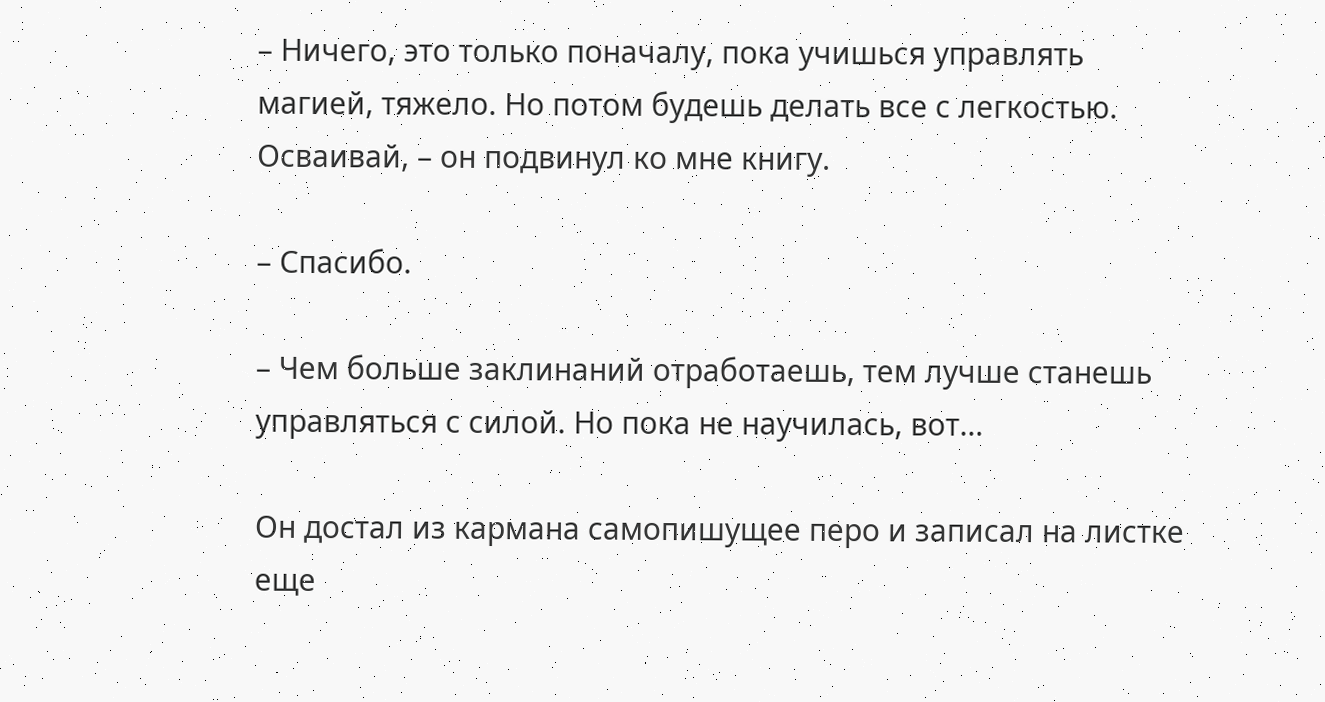– Ничего, это только поначалу, пока учишься управлять магией, тяжело. Но потом будешь делать все с легкостью. Осваивай, – он подвинул ко мне книгу.

– Спасибо.

– Чем больше заклинаний отработаешь, тем лучше станешь управляться с силой. Но пока не научилась, вот…

Он достал из кармана самопишущее перо и записал на листке еще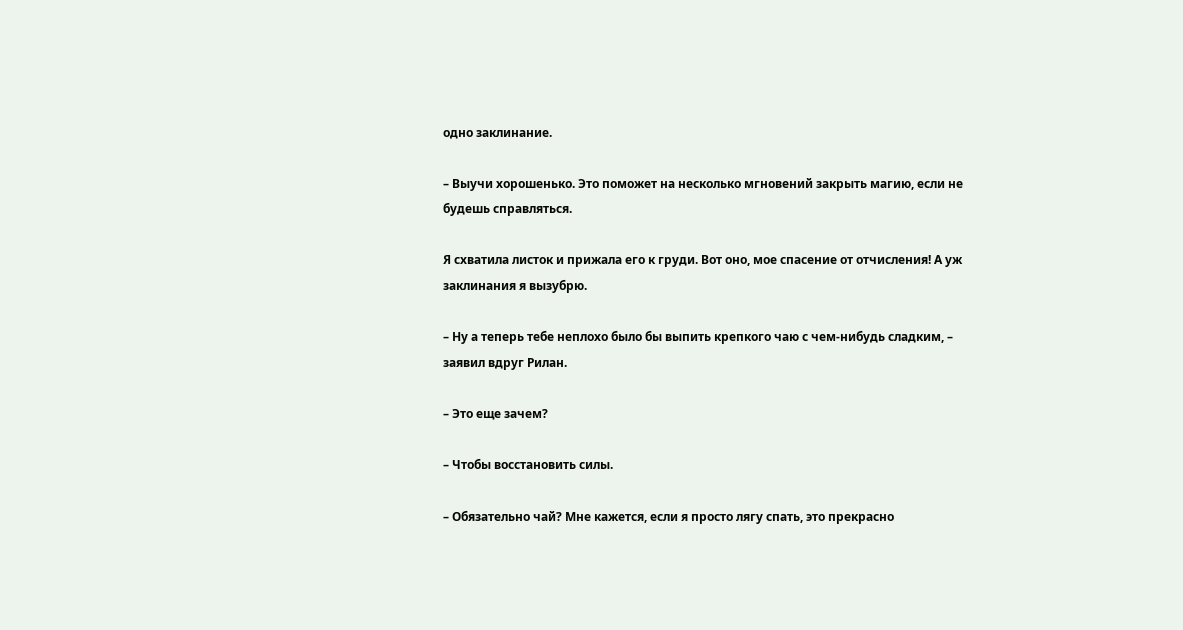одно заклинание.

– Выучи хорошенько. Это поможет на несколько мгновений закрыть магию, если не будешь справляться.

Я схватила листок и прижала его к груди. Вот оно, мое спасение от отчисления! А уж заклинания я вызубрю.

– Ну а теперь тебе неплохо было бы выпить крепкого чаю с чем-нибудь сладким, – заявил вдруг Рилан.

– Это еще зачем?

– Чтобы восстановить силы.

– Обязательно чай? Мне кажется, если я просто лягу спать, это прекрасно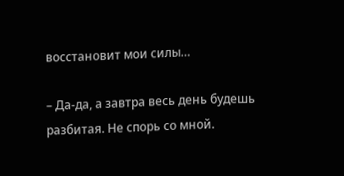восстановит мои силы…

– Да-да, а завтра весь день будешь разбитая. Не спорь со мной.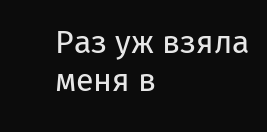Раз уж взяла меня в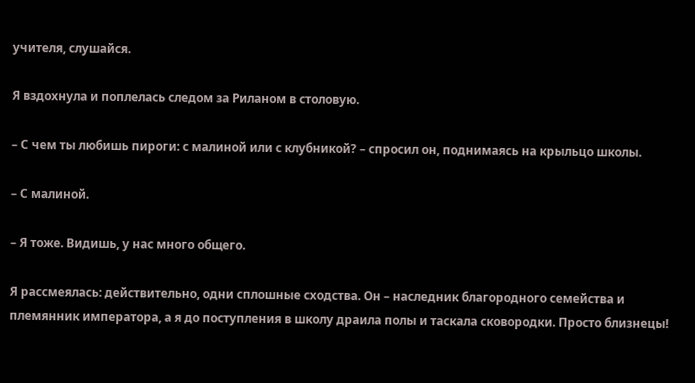учителя, слушайся.

Я вздохнула и поплелась следом за Риланом в столовую.

– С чем ты любишь пироги: с малиной или с клубникой? – спросил он, поднимаясь на крыльцо школы.

– С малиной.

– Я тоже. Видишь, у нас много общего.

Я рассмеялась: действительно, одни сплошные сходства. Он – наследник благородного семейства и племянник императора, а я до поступления в школу драила полы и таскала сковородки. Просто близнецы!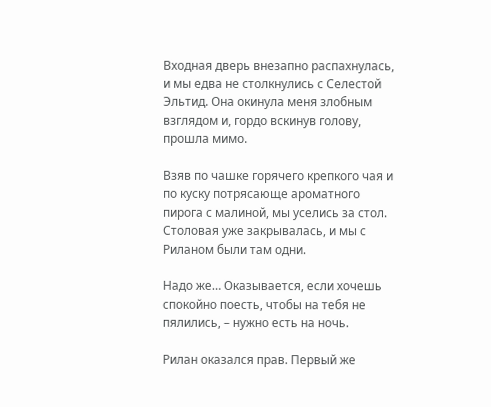Входная дверь внезапно распахнулась, и мы едва не столкнулись с Селестой Эльтид. Она окинула меня злобным взглядом и, гордо вскинув голову, прошла мимо.

Взяв по чашке горячего крепкого чая и по куску потрясающе ароматного пирога с малиной, мы уселись за стол. Столовая уже закрывалась, и мы с Риланом были там одни.

Надо же… Оказывается, если хочешь спокойно поесть, чтобы на тебя не пялились, – нужно есть на ночь.

Рилан оказался прав. Первый же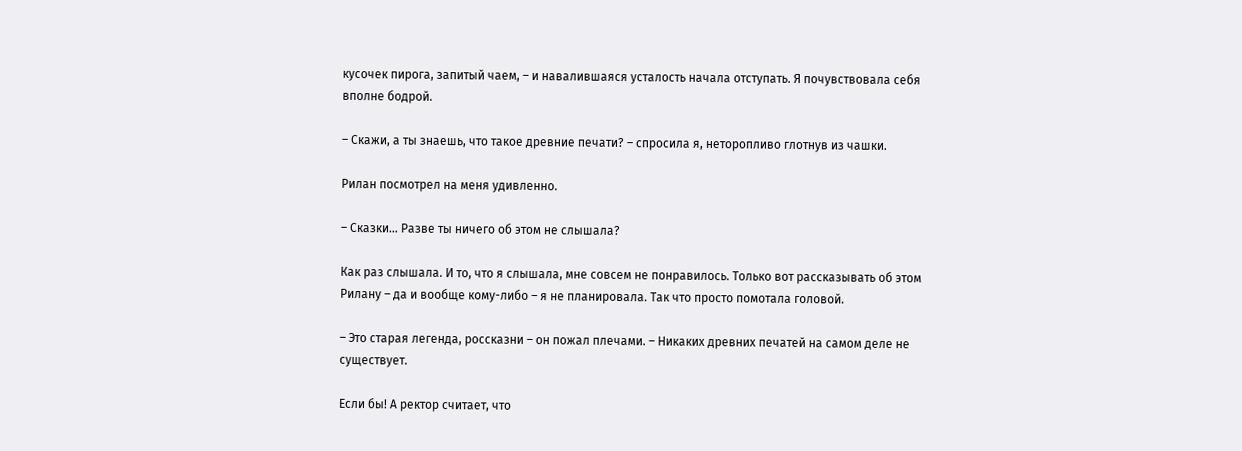кусочек пирога, запитый чаем, – и навалившаяся усталость начала отступать. Я почувствовала себя вполне бодрой.

– Скажи, а ты знаешь, что такое древние печати? – спросила я, неторопливо глотнув из чашки.

Рилан посмотрел на меня удивленно.

– Сказки… Разве ты ничего об этом не слышала?

Как раз слышала. И то, что я слышала, мне совсем не понравилось. Только вот рассказывать об этом Рилану – да и вообще кому-либо – я не планировала. Так что просто помотала головой.

– Это старая легенда, россказни – он пожал плечами. – Никаких древних печатей на самом деле не существует.

Если бы! А ректор считает, что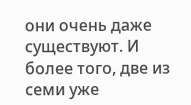они очень даже существуют. И более того, две из семи уже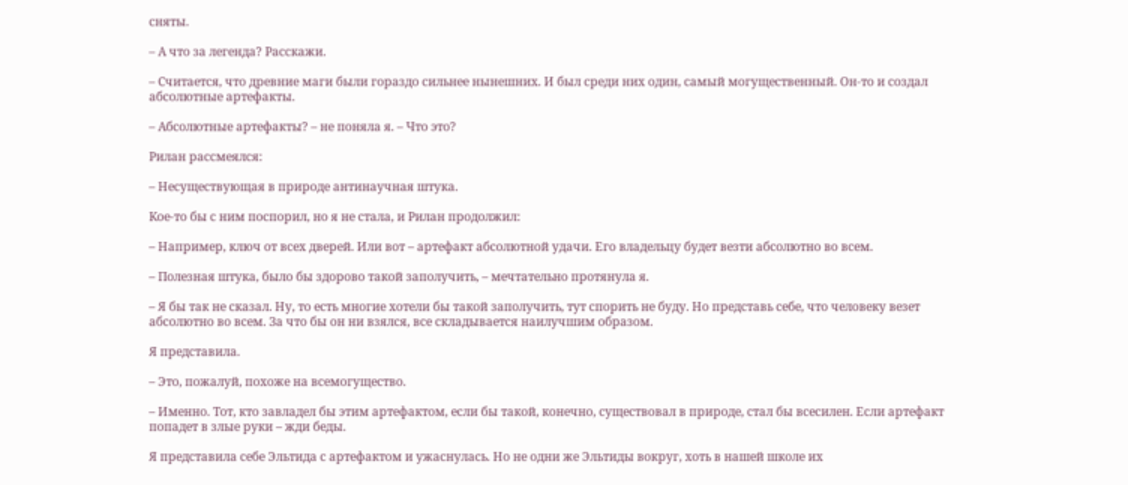сняты.

– А что за легенда? Расскажи.

– Считается, что древние маги были гораздо сильнее нынешних. И был среди них один, самый могущественный. Он-то и создал абсолютные артефакты.

– Абсолютные артефакты? – не поняла я. – Что это?

Рилан рассмеялся:

– Несуществующая в природе антинаучная штука.

Кое-то бы с ним поспорил, но я не стала, и Рилан продолжил:

– Например, ключ от всех дверей. Или вот – артефакт абсолютной удачи. Его владельцу будет везти абсолютно во всем.

– Полезная штука, было бы здорово такой заполучить, – мечтательно протянула я.

– Я бы так не сказал. Ну, то есть многие хотели бы такой заполучить, тут спорить не буду. Но представь себе, что человеку везет абсолютно во всем. За что бы он ни взялся, все складывается наилучшим образом.

Я представила.

– Это, пожалуй, похоже на всемогущество.

– Именно. Тот, кто завладел бы этим артефактом, если бы такой, конечно, существовал в природе, стал бы всесилен. Если артефакт попадет в злые руки – жди беды.

Я представила себе Эльтида с артефактом и ужаснулась. Но не одни же Эльтиды вокруг, хоть в нашей школе их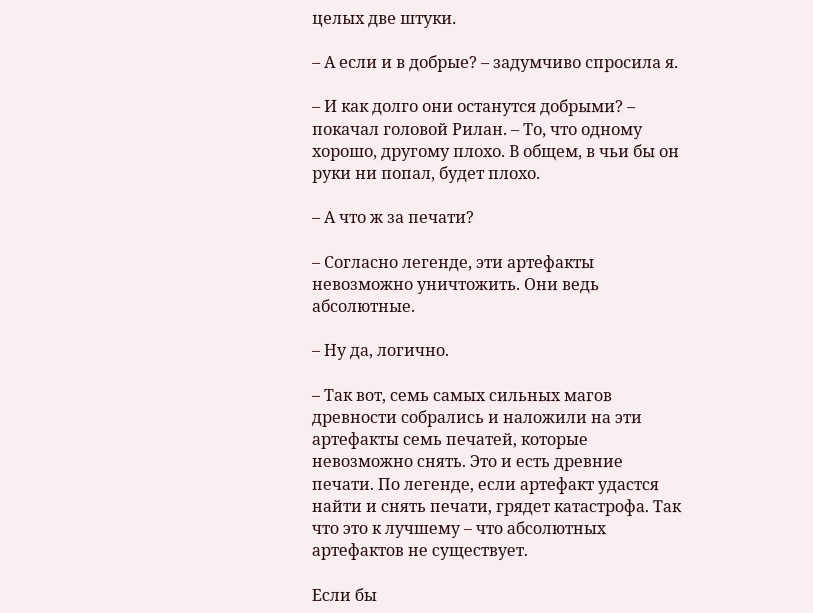целых две штуки.

– А если и в добрые? – задумчиво спросила я.

– И как долго они останутся добрыми? – покачал головой Рилан. – То, что одному хорошо, другому плохо. В общем, в чьи бы он руки ни попал, будет плохо.

– А что ж за печати?

– Согласно легенде, эти артефакты невозможно уничтожить. Они ведь абсолютные.

– Ну да, логично.

– Так вот, семь самых сильных магов древности собрались и наложили на эти артефакты семь печатей, которые невозможно снять. Это и есть древние печати. По легенде, если артефакт удастся найти и снять печати, грядет катастрофа. Так что это к лучшему – что абсолютных артефактов не существует.

Если бы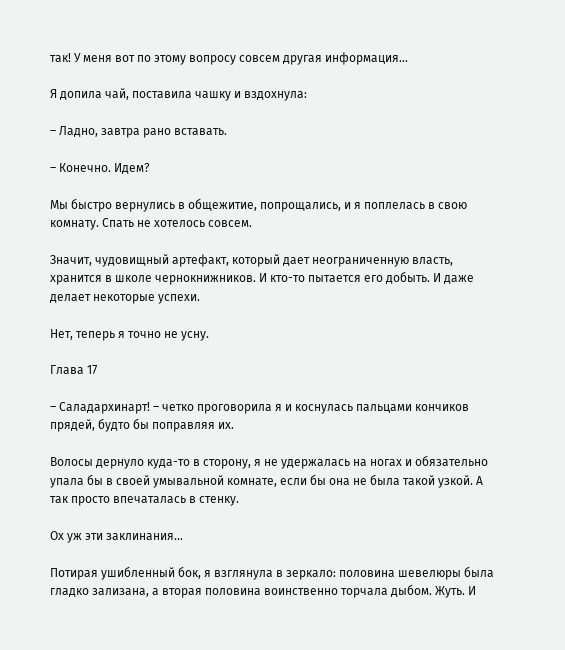так! У меня вот по этому вопросу совсем другая информация…

Я допила чай, поставила чашку и вздохнула:

– Ладно, завтра рано вставать.

– Конечно. Идем?

Мы быстро вернулись в общежитие, попрощались, и я поплелась в свою комнату. Спать не хотелось совсем.

Значит, чудовищный артефакт, который дает неограниченную власть, хранится в школе чернокнижников. И кто-то пытается его добыть. И даже делает некоторые успехи.

Нет, теперь я точно не усну.

Глава 17

– Саладархинарт! – четко проговорила я и коснулась пальцами кончиков прядей, будто бы поправляя их.

Волосы дернуло куда-то в сторону, я не удержалась на ногах и обязательно упала бы в своей умывальной комнате, если бы она не была такой узкой. А так просто впечаталась в стенку.

Ох уж эти заклинания…

Потирая ушибленный бок, я взглянула в зеркало: половина шевелюры была гладко зализана, а вторая половина воинственно торчала дыбом. Жуть. И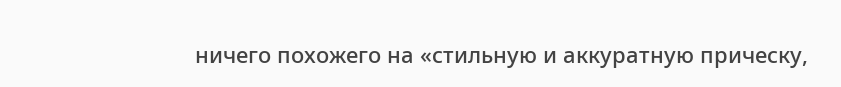ничего похожего на «стильную и аккуратную прическу,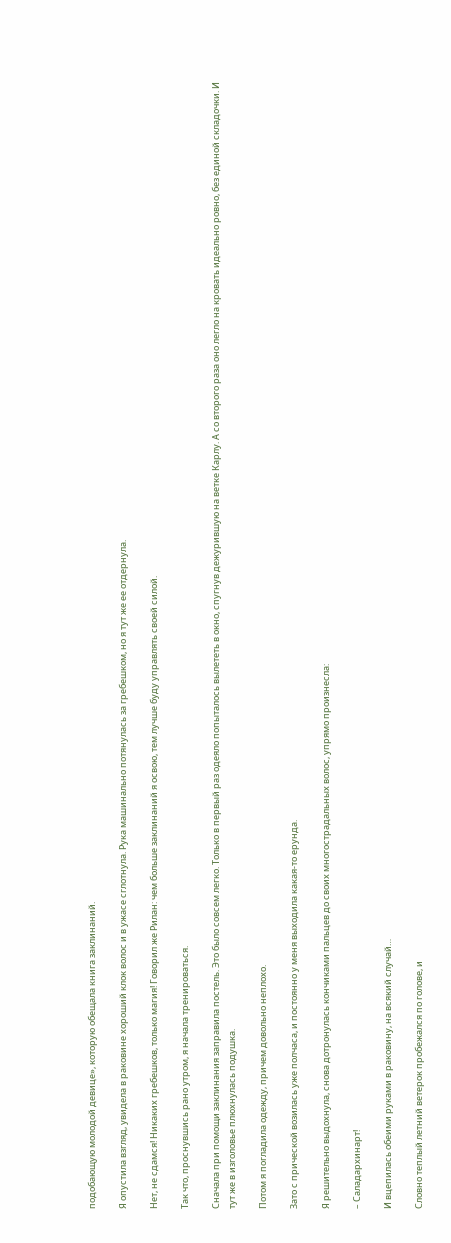подобающую молодой девице», которую обещала книга заклинаний.

Я опустила взгляд, увидела в раковине хороший клок волос и в ужасе сглотнула. Рука машинально потянулась за гребешком, но я тут же ее отдернула.

Нет, не сдамся! Никаких гребешков, только магия! Говорил же Рилан: чем больше заклинаний я освою, тем лучше буду управлять своей силой.

Так что, проснувшись рано утром, я начала тренироваться.

Сначала при помощи заклинания заправила постель. Это было совсем легко. Только в первый раз одеяло попыталось вылететь в окно, спугнув дежурившую на ветке Карлу. А со второго раза оно легло на кровать идеально ровно, без единой складочки. И тут же в изголовье плюхнулась подушка.

Потом я погладила одежду, причем довольно неплохо.

Зато с прической возилась уже полчаса, и постоянно у меня выходила какая-то ерунда.

Я решительно выдохнула, снова дотронулась кончиками пальцев до своих многострадальных волос, упрямо произнесла:

– Саладархинарт!

И вцепилась обеими руками в раковину, на всякий случай…

Словно теплый летний ветерок пробежался по голове, и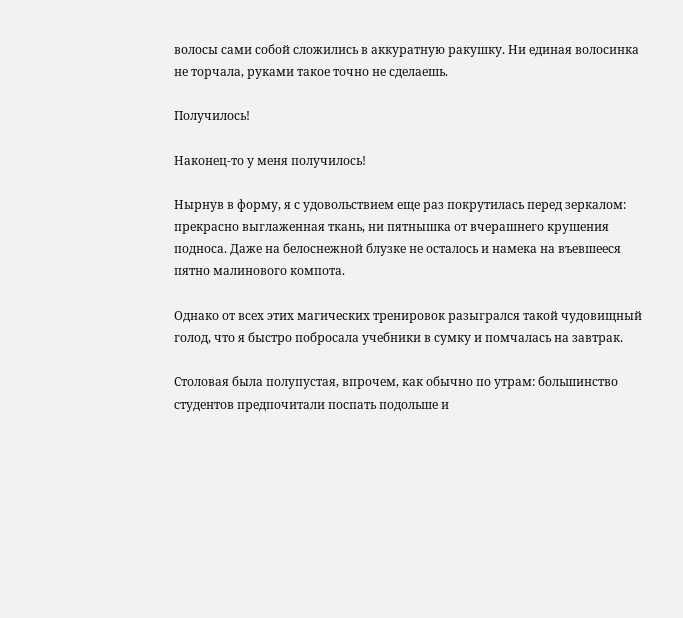волосы сами собой сложились в аккуратную ракушку. Ни единая волосинка не торчала, руками такое точно не сделаешь.

Получилось!

Наконец-то у меня получилось!

Нырнув в форму, я с удовольствием еще раз покрутилась перед зеркалом: прекрасно выглаженная ткань, ни пятнышка от вчерашнего крушения подноса. Даже на белоснежной блузке не осталось и намека на въевшееся пятно малинового компота.

Однако от всех этих магических тренировок разыгрался такой чудовищный голод, что я быстро побросала учебники в сумку и помчалась на завтрак.

Столовая была полупустая, впрочем, как обычно по утрам: большинство студентов предпочитали поспать подольше и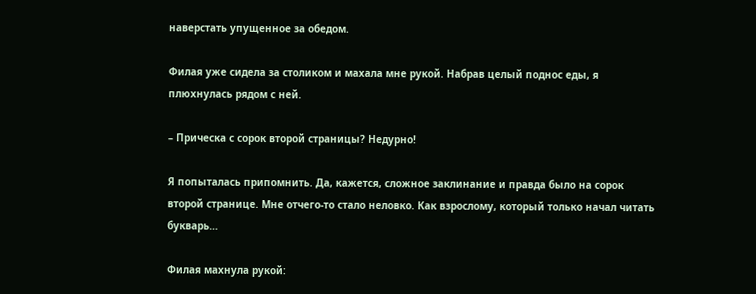наверстать упущенное за обедом.

Филая уже сидела за столиком и махала мне рукой. Набрав целый поднос еды, я плюхнулась рядом с ней.

– Прическа с сорок второй страницы? Недурно!

Я попыталась припомнить. Да, кажется, сложное заклинание и правда было на сорок второй странице. Мне отчего-то стало неловко. Как взрослому, который только начал читать букварь…

Филая махнула рукой: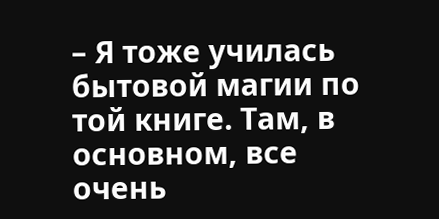– Я тоже училась бытовой магии по той книге. Там, в основном, все очень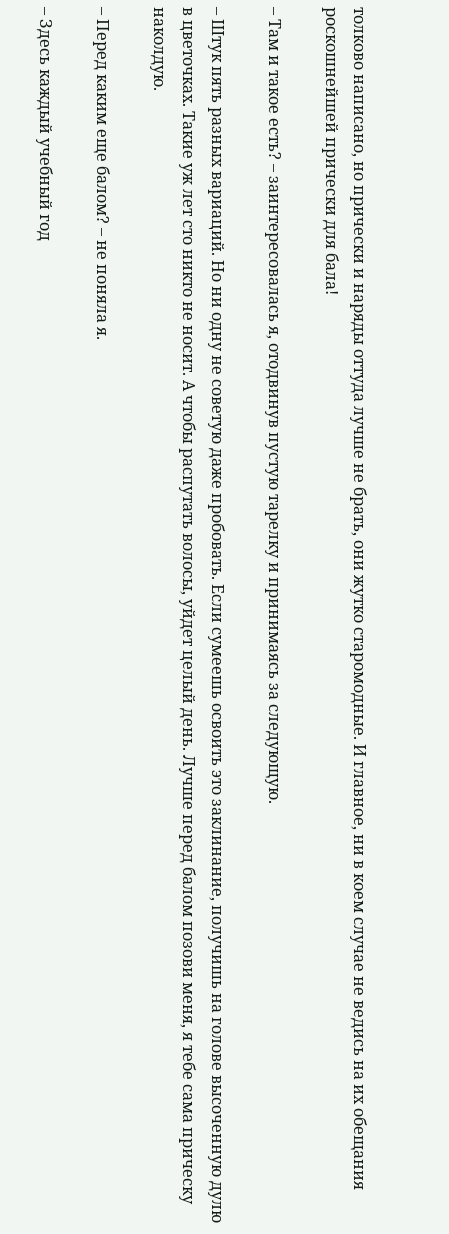толково написано, но прически и наряды оттуда лучше не брать, они жутко старомодные. И главное, ни в коем случае не ведись на их обещания роскошнейшей прически для бала!

– Там и такое есть? – заинтересовалась я, отодвинув пустую тарелку и принимаясь за следующую.

– Штук пять разных вариаций. Но ни одну не советую даже пробовать. Если сумеешь освоить это заклинание, получишь на голове высоченную дулю в цветочках. Такие уж лет сто никто не носит. А чтобы распутать волосы, уйдет целый день. Лучше перед балом позови меня, я тебе сама прическу наколдую.

– Перед каким еще балом? – не поняла я.

– Здесь каждый учебный год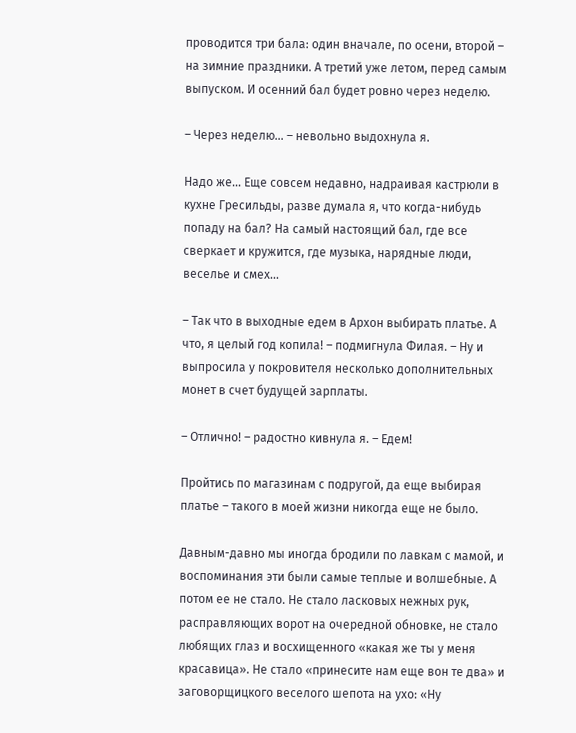проводится три бала: один вначале, по осени, второй – на зимние праздники. А третий уже летом, перед самым выпуском. И осенний бал будет ровно через неделю.

– Через неделю… – невольно выдохнула я.

Надо же… Еще совсем недавно, надраивая кастрюли в кухне Гресильды, разве думала я, что когда-нибудь попаду на бал? На самый настоящий бал, где все сверкает и кружится, где музыка, нарядные люди, веселье и смех…

– Так что в выходные едем в Архон выбирать платье. А что, я целый год копила! – подмигнула Филая. – Ну и выпросила у покровителя несколько дополнительных монет в счет будущей зарплаты.

– Отлично! – радостно кивнула я. – Едем!

Пройтись по магазинам с подругой, да еще выбирая платье – такого в моей жизни никогда еще не было.

Давным-давно мы иногда бродили по лавкам с мамой, и воспоминания эти были самые теплые и волшебные. А потом ее не стало. Не стало ласковых нежных рук, расправляющих ворот на очередной обновке, не стало любящих глаз и восхищенного «какая же ты у меня красавица». Не стало «принесите нам еще вон те два» и заговорщицкого веселого шепота на ухо: «Ну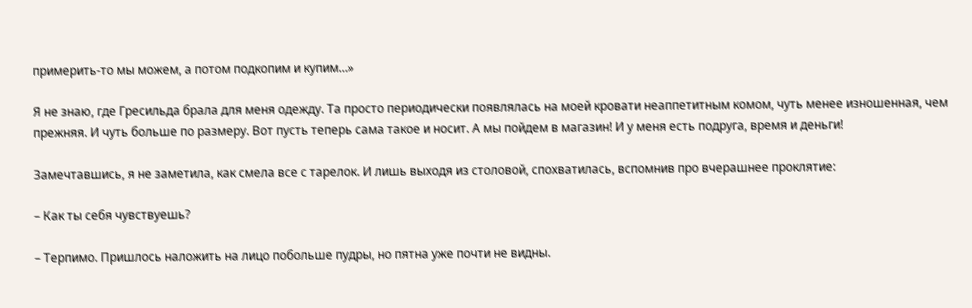примерить-то мы можем, а потом подкопим и купим…»

Я не знаю, где Гресильда брала для меня одежду. Та просто периодически появлялась на моей кровати неаппетитным комом, чуть менее изношенная, чем прежняя. И чуть больше по размеру. Вот пусть теперь сама такое и носит. А мы пойдем в магазин! И у меня есть подруга, время и деньги!

Замечтавшись, я не заметила, как смела все с тарелок. И лишь выходя из столовой, спохватилась, вспомнив про вчерашнее проклятие:

– Как ты себя чувствуешь?

– Терпимо. Пришлось наложить на лицо побольше пудры, но пятна уже почти не видны.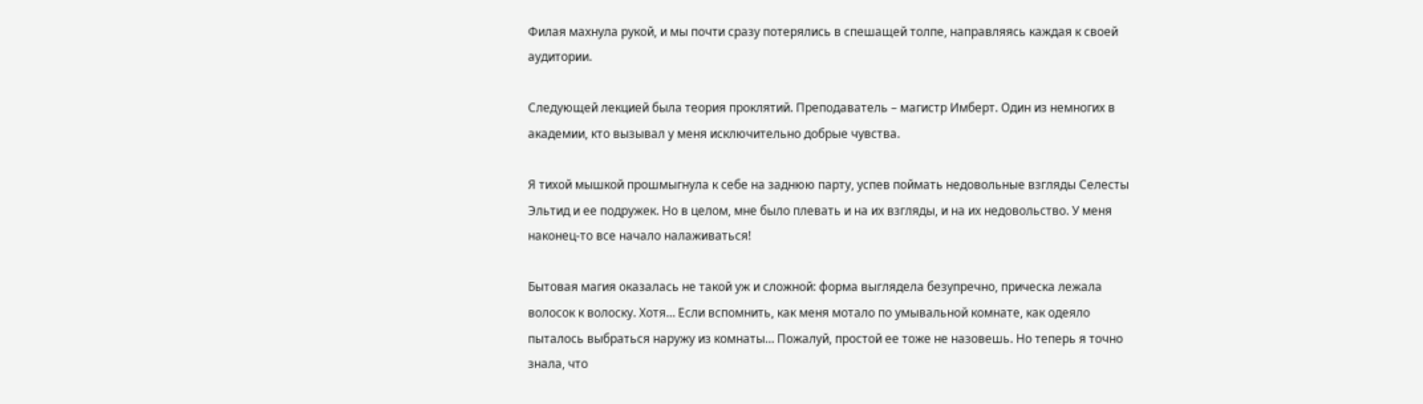Филая махнула рукой, и мы почти сразу потерялись в спешащей толпе, направляясь каждая к своей аудитории.

Следующей лекцией была теория проклятий. Преподаватель – магистр Имберт. Один из немногих в академии, кто вызывал у меня исключительно добрые чувства.

Я тихой мышкой прошмыгнула к себе на заднюю парту, успев поймать недовольные взгляды Селесты Эльтид и ее подружек. Но в целом, мне было плевать и на их взгляды, и на их недовольство. У меня наконец-то все начало налаживаться!

Бытовая магия оказалась не такой уж и сложной: форма выглядела безупречно, прическа лежала волосок к волоску. Хотя… Если вспомнить, как меня мотало по умывальной комнате, как одеяло пыталось выбраться наружу из комнаты… Пожалуй, простой ее тоже не назовешь. Но теперь я точно знала, что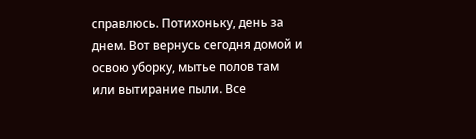справлюсь. Потихоньку, день за днем. Вот вернусь сегодня домой и освою уборку, мытье полов там или вытирание пыли. Все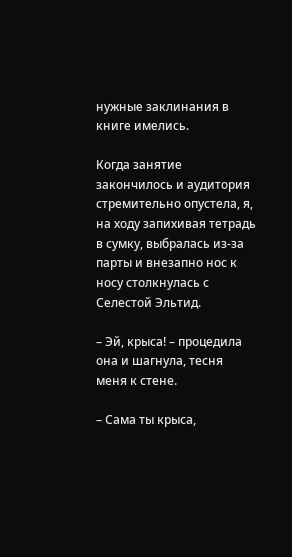нужные заклинания в книге имелись.

Когда занятие закончилось и аудитория стремительно опустела, я, на ходу запихивая тетрадь в сумку, выбралась из-за парты и внезапно нос к носу столкнулась с Селестой Эльтид.

– Эй, крыса! – процедила она и шагнула, тесня меня к стене.

– Сама ты крыса,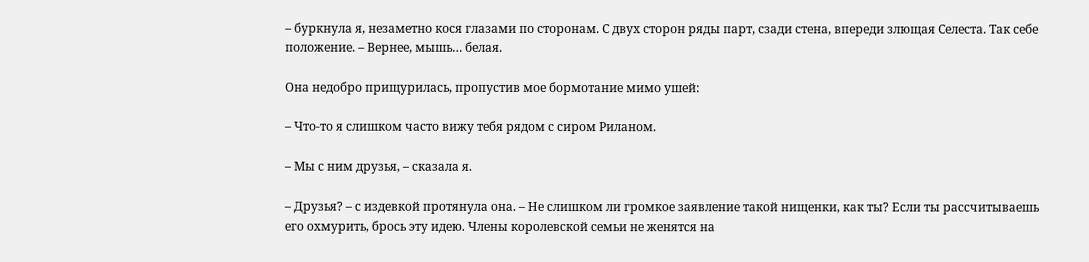– буркнула я, незаметно кося глазами по сторонам. С двух сторон ряды парт, сзади стена, впереди злющая Селеста. Так себе положение. – Вернее, мышь… белая.

Она недобро прищурилась, пропустив мое бормотание мимо ушей:

– Что-то я слишком часто вижу тебя рядом с сиром Риланом.

– Мы с ним друзья, – сказала я.

– Друзья? – с издевкой протянула она. – Не слишком ли громкое заявление такой нищенки, как ты? Если ты рассчитываешь его охмурить, брось эту идею. Члены королевской семьи не женятся на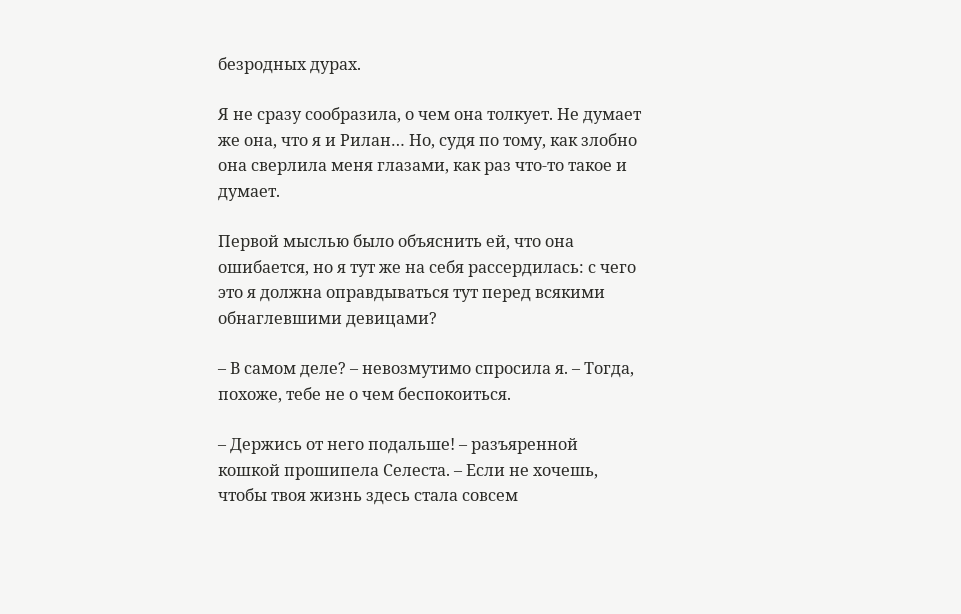безродных дурах.

Я не сразу сообразила, о чем она толкует. Не думает же она, что я и Рилан… Но, судя по тому, как злобно она сверлила меня глазами, как раз что-то такое и думает.

Первой мыслью было объяснить ей, что она ошибается, но я тут же на себя рассердилась: с чего это я должна оправдываться тут перед всякими обнаглевшими девицами?

– В самом деле? – невозмутимо спросила я. – Тогда, похоже, тебе не о чем беспокоиться.

– Держись от него подальше! – разъяренной кошкой прошипела Селеста. – Если не хочешь, чтобы твоя жизнь здесь стала совсем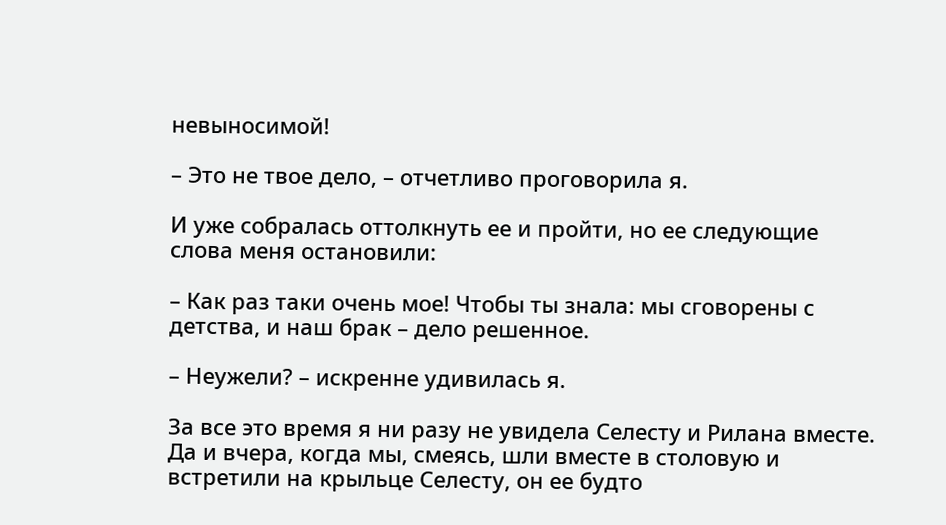невыносимой!

– Это не твое дело, – отчетливо проговорила я.

И уже собралась оттолкнуть ее и пройти, но ее следующие слова меня остановили:

– Как раз таки очень мое! Чтобы ты знала: мы сговорены с детства, и наш брак – дело решенное.

– Неужели? – искренне удивилась я.

За все это время я ни разу не увидела Селесту и Рилана вместе. Да и вчера, когда мы, смеясь, шли вместе в столовую и встретили на крыльце Селесту, он ее будто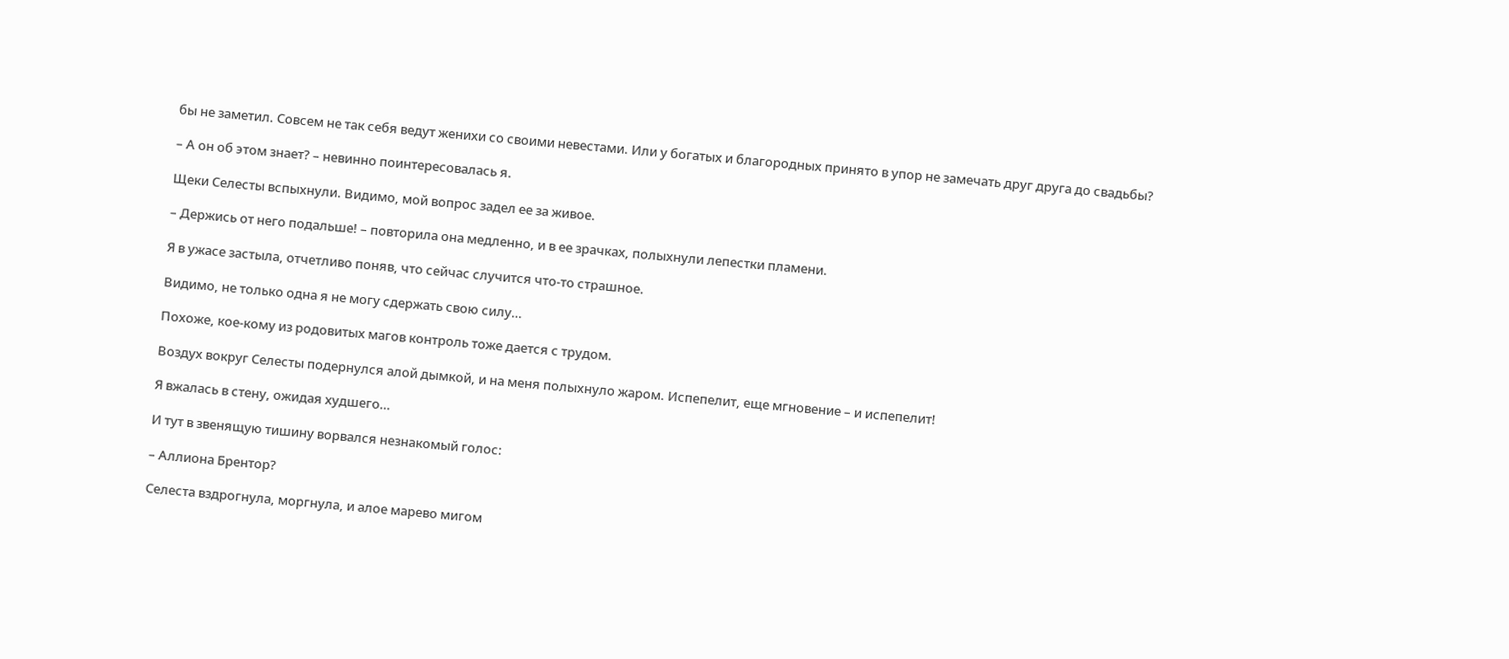бы не заметил. Совсем не так себя ведут женихи со своими невестами. Или у богатых и благородных принято в упор не замечать друг друга до свадьбы?

– А он об этом знает? – невинно поинтересовалась я.

Щеки Селесты вспыхнули. Видимо, мой вопрос задел ее за живое.

– Держись от него подальше! – повторила она медленно, и в ее зрачках, полыхнули лепестки пламени.

Я в ужасе застыла, отчетливо поняв, что сейчас случится что-то страшное.

Видимо, не только одна я не могу сдержать свою силу…

Похоже, кое-кому из родовитых магов контроль тоже дается с трудом.

Воздух вокруг Селесты подернулся алой дымкой, и на меня полыхнуло жаром. Испепелит, еще мгновение – и испепелит!

Я вжалась в стену, ожидая худшего…

И тут в звенящую тишину ворвался незнакомый голос:

– Аллиона Брентор?

Селеста вздрогнула, моргнула, и алое марево мигом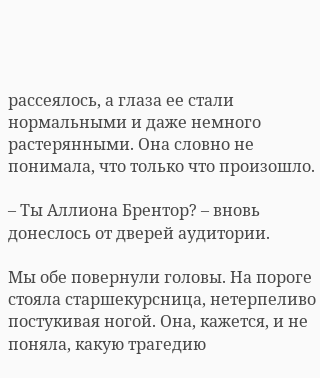рассеялось, а глаза ее стали нормальными и даже немного растерянными. Она словно не понимала, что только что произошло.

– Ты Аллиона Брентор? – вновь донеслось от дверей аудитории.

Мы обе повернули головы. На пороге стояла старшекурсница, нетерпеливо постукивая ногой. Она, кажется, и не поняла, какую трагедию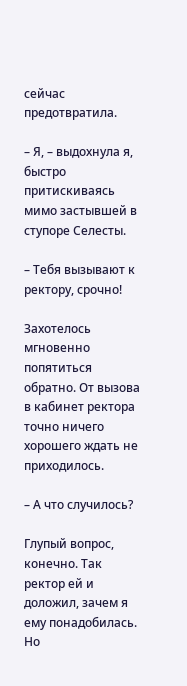сейчас предотвратила.

– Я, – выдохнула я, быстро притискиваясь мимо застывшей в ступоре Селесты.

– Тебя вызывают к ректору, срочно!

Захотелось мгновенно попятиться обратно. От вызова в кабинет ректора точно ничего хорошего ждать не приходилось.

– А что случилось?

Глупый вопрос, конечно. Так ректор ей и доложил, зачем я ему понадобилась. Но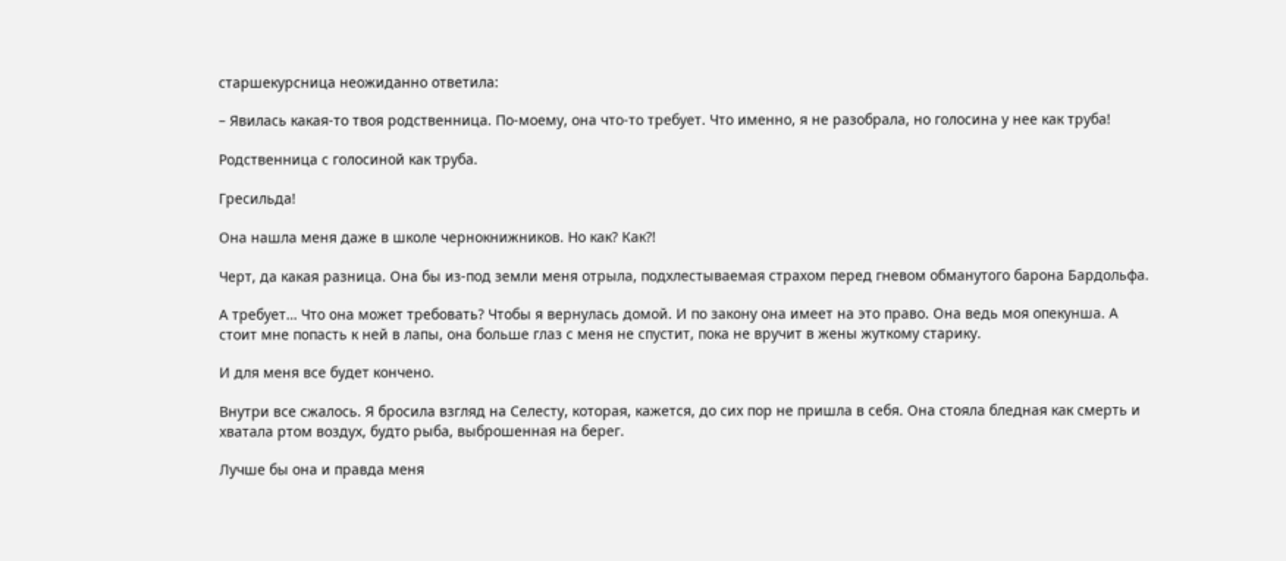старшекурсница неожиданно ответила:

– Явилась какая-то твоя родственница. По-моему, она что-то требует. Что именно, я не разобрала, но голосина у нее как труба!

Родственница с голосиной как труба.

Гресильда!

Она нашла меня даже в школе чернокнижников. Но как? Как?!

Черт, да какая разница. Она бы из-под земли меня отрыла, подхлестываемая страхом перед гневом обманутого барона Бардольфа.

А требует… Что она может требовать? Чтобы я вернулась домой. И по закону она имеет на это право. Она ведь моя опекунша. А стоит мне попасть к ней в лапы, она больше глаз с меня не спустит, пока не вручит в жены жуткому старику.

И для меня все будет кончено.

Внутри все сжалось. Я бросила взгляд на Селесту, которая, кажется, до сих пор не пришла в себя. Она стояла бледная как смерть и хватала ртом воздух, будто рыба, выброшенная на берег.

Лучше бы она и правда меня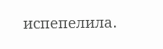испепелила.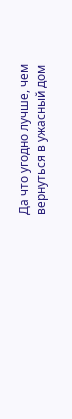Да что угодно лучше, чем вернуться в ужасный дом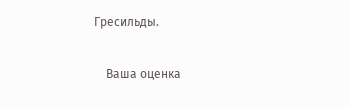Гресильды.


    Ваша оценка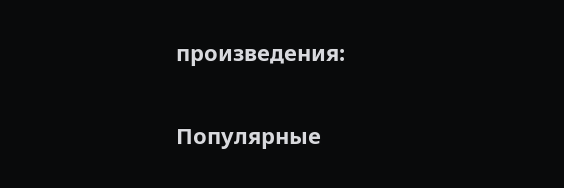произведения:

Популярные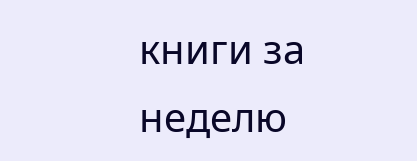книги за неделю